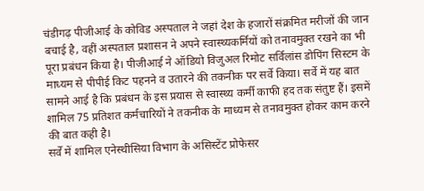चंडीगढ़ पीजीआई के कोविड अस्पताल ने जहां देश के हजारों संक्रमित मरीजों की जान बचाई है, वहीं अस्पताल प्रशासन ने अपने स्वास्थ्यकर्मियों को तनावमुक्त रखने का भी पूरा प्रबंधन किया है। पीजीआई ने ऑडियो विजुअल रिमोट सर्विलांस डोपिंग सिस्टम के माध्यम से पीपीई किट पहनने व उतारने की तकनीक पर सर्वे किया। सर्वे में यह बात सामने आई है कि प्रबंधन के इस प्रयास से स्वास्थ्य कर्मी काफी हद तक संतुष्ट हैं। इसमें शामिल 75 प्रतिशत कर्मचारियों ने तकनीक के माध्यम से तनावमुक्त होकर काम करने की बात कही है।
सर्वे में शामिल एनेस्थीसिया विभाग के असिस्टेंट प्रोफेसर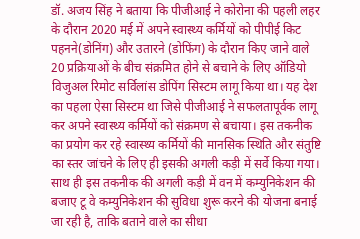डॉ. अजय सिंह ने बताया कि पीजीआई ने कोरोना की पहली लहर के दौरान 2020 मई में अपने स्वास्थ्य कर्मियों को पीपीई किट पहनने(डोनिंग) और उतारने (डोफिंग) के दौरान किए जाने वाले 20 प्रक्रियाओं के बीच संक्रमित होने से बचाने के लिए ऑडियो विजुअल रिमोट सर्विलांस डोपिंग सिस्टम लागू किया था। यह देश का पहला ऐसा सिस्टम था जिसे पीजीआई ने सफलतापूर्वक लागू कर अपने स्वास्थ्य कर्मियों को संक्रमण से बचाया। इस तकनीक का प्रयोग कर रहे स्वास्थ्य कर्मियों की मानसिक स्थिति और संतुष्टि का स्तर जांचने के लिए ही इसकी अगली कड़ी में सर्वे किया गया। साथ ही इस तकनीक की अगली कड़ी में वन में कम्युनिकेशन की बजाए टू वे कम्युनिकेशन की सुविधा शुरू करने की योजना बनाई जा रही है, ताकि बताने वाले का सीधा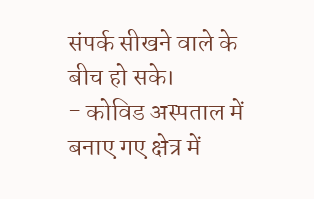संपर्क सीखने वाले के बीच हो सके।
- कोविड अस्पताल में बनाए गए क्षेत्र में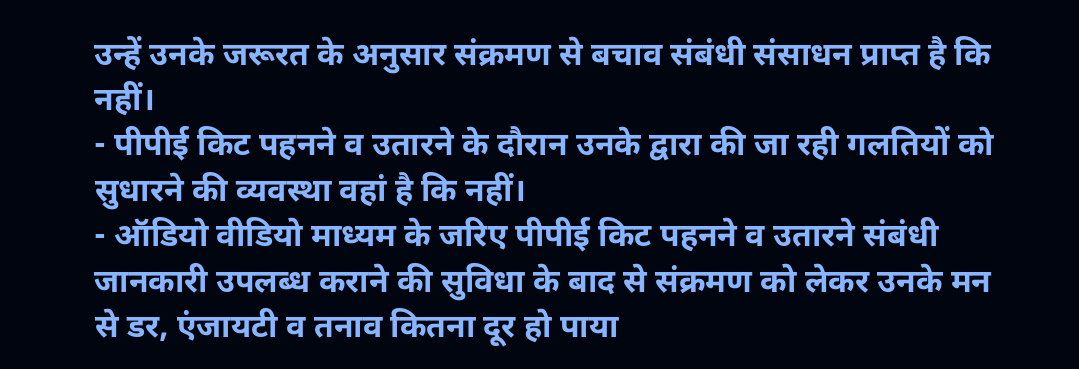उन्हें उनके जरूरत के अनुसार संक्रमण से बचाव संबंधी संसाधन प्राप्त है कि नहीं।
- पीपीई किट पहनने व उतारने के दौरान उनके द्वारा की जा रही गलतियों को सुधारने की व्यवस्था वहां है कि नहीं।
- ऑडियो वीडियो माध्यम के जरिए पीपीई किट पहनने व उतारने संबंधी जानकारी उपलब्ध कराने की सुविधा के बाद से संक्रमण को लेकर उनके मन से डर, एंजायटी व तनाव कितना दूर हो पाया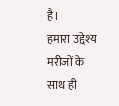है।
हमारा उद्देश्य मरीजों के साथ ही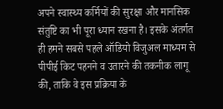अपने स्वास्थ्य कर्मियों की सुरक्षा और मानसिक संतुष्टि का भी पूरा ध्यान रखना है। इसके अंतर्गत ही हमने सबसे पहले ऑडियो विजुअल माध्यम से पीपीई किट पहनने व उतारने की तकनीक लागू की, ताकि वे इस प्रक्रिया के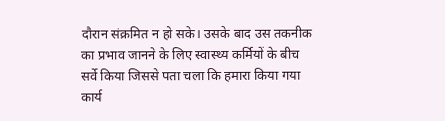दौरान संक्रमित न हो सके। उसके बाद उस तकनीक का प्रभाव जानने के लिए स्वास्थ्य कर्मियों के बीच सर्वे किया जिससे पता चला कि हमारा किया गया कार्य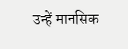उन्हें मानसिक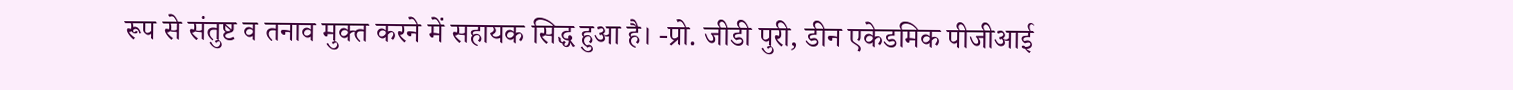रूप से संतुष्ट व तनाव मुक्त करने में सहायक सिद्ध हुआ है। -प्रो. जीडी पुरी, डीन एकेडमिक पीजीआई